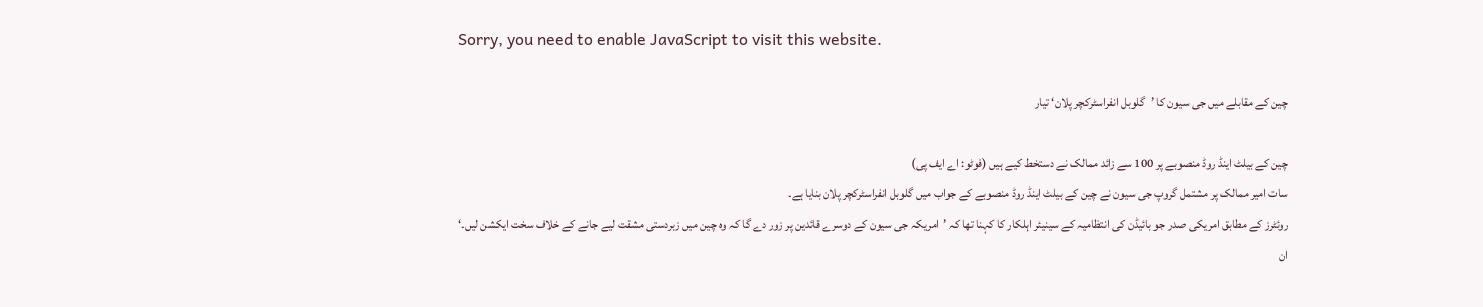Sorry, you need to enable JavaScript to visit this website.

چین کے مقابلے میں جی سیون کا ’گلوبل انفراسٹرکچر پلان‘ تیار

چین کے بیلٹ اینڈ روڈ منصوبے پر 100 سے زائد ممالک نے دستخط کیے ہیں (فوٹو: اے ایف پی)
سات امیر ممالک پر مشتمل گروپ جی سیون نے چین کے بیلٹ اینڈ روڈ منصوبے کے جواب میں گلوبل انفراسٹرکچر پلان بنایا ہے۔
روئٹرز کے مطابق امریکی صدر جو بائیڈن کی انتظامیہ کے سینیئر اہلکار کا کہنا تھا کہ ’امریکہ جی سیون کے دوسرے قائدین پر زور دے گا کہ وہ چین میں زبردستی مشقت لیے جانے کے خلاف سخت ایکشن لیں۔‘
ان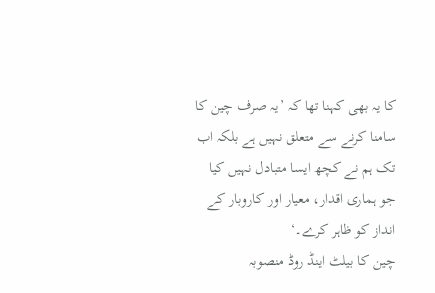کا یہ بھی کہنا تھا کہ ’یہ صرف چین کا سامنا کرنے سے متعلق نہیں ہے بلکہ اب تک ہم نے کچھ ایسا متبادل نہیں کیا جو ہماری اقدار، معیار اور کاروبار کے انداز کو ظاہر کرے۔‘
چین کا بیلٹ اینڈ روڈ منصوبہ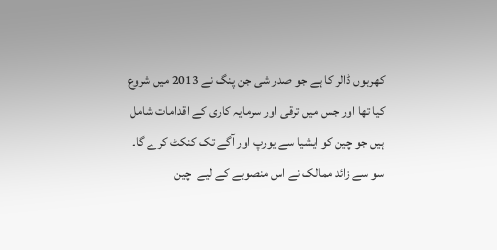کھربوں ڈالر کا ہے جو صدر شی جن پنگ نے 2013 میں شروع کیا تھا اور جس میں ترقی اور سرمایہ کاری کے اقدامات شامل ہیں جو چین کو ایشیا سے یورپ اور آگے تک کنکٹ کرے گا۔
سو سے زائد ممالک نے اس منصوبے کے لیے  چین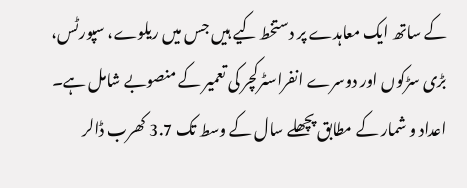کے ساتھ ایک معاہدے پر دستخط کیے ہیں جس میں ریلوے، سپورٹس، بڑی سڑکوں اور دوسرے انفراسٹرکچر کی تعمیر کے منصوبے شامل ہے۔
اعداد و شمار کے مطابق پچھلے سال کے وسط تک 3.7 کھرب ڈالر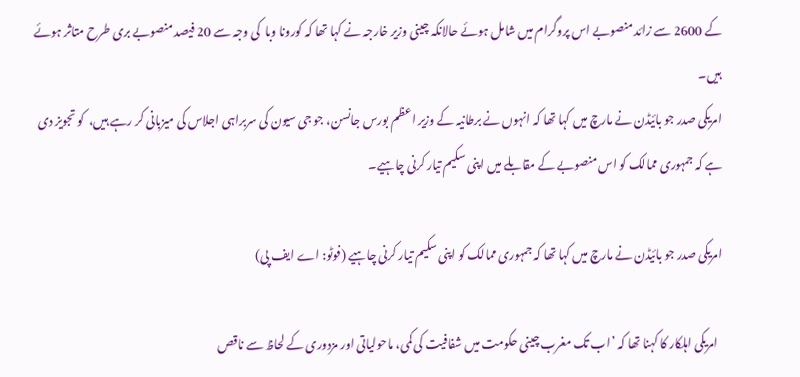کے 2600 سے زائد منصوبے اس پروگرام میں شامل ہوئے حالانکہ چینی وزیر خارجہ نے کہا تھا کہ کورونا وبا  کی وجہ سے 20 فیصد منصوبے بری طرح متاثر ہوئے ہیں۔
امریکی صدر جو بائیڈن نے مارچ میں کہا تھا کہ انہوں نے برطانیہ کے وزیر اعظم بورس جانسن، جو جی سیون کی سربراہی اجلاس کی میزبانی کر رہے ہیں،  کو تجویز دی ہے کہ جمہوری ممالک کو اس منصوبے کے مقابلے میں اپنی سکیم تیار کرنی چاہیے۔

امریکی صدر جو بائیڈن نے مارچ میں کہا تھا کہ جمہوری ممالک کو اپنی سکیم تیار کرنی چاہیے (فوٹو: اے ایف پی)

  امریکی اہلکار کا کہنا تھا کہ ’اب تک مغرب چینی حکومت میں شفافیت کی کمی، ماحولیاتی اور مزدوری کے لحاظ سے ناقص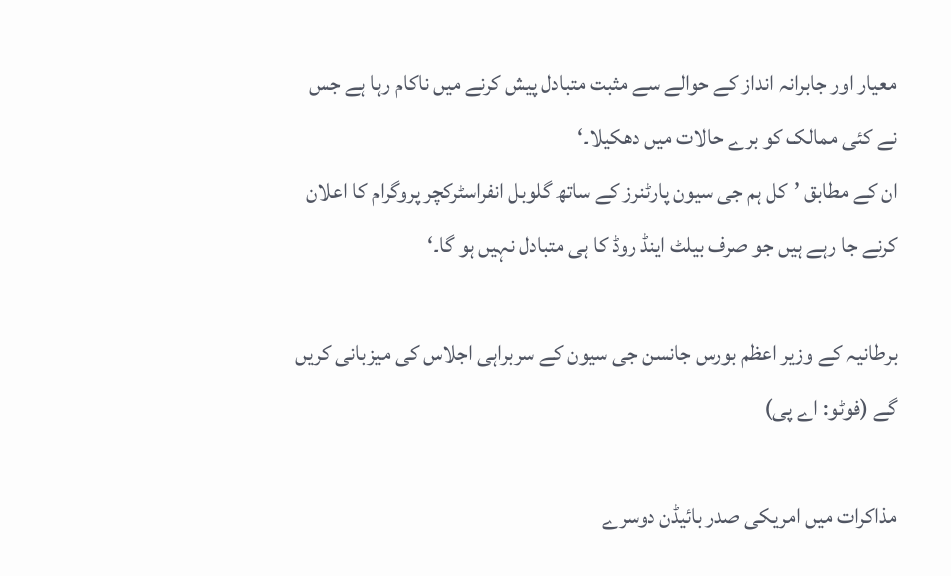معیار اور جابرانہ انداز کے حوالے سے مثبت متبادل پیش کرنے میں ناکام رہا ہے جس نے کئی ممالک کو برے حالات میں دھکیلا۔‘
ان کے مطابق ’کل ہم جی سیون پارٹنرز کے ساتھ گلوبل انفراسٹرکچر پروگرام کا اعلان کرنے جا رہے ہیں جو صرف بیلٹ اینڈ روڈ کا ہی متبادل نہیں ہو گا۔‘

برطانیہ کے وزیر اعظم بورس جانسن جی سیون کے سربراہی اجلاس کی میزبانی کریں گے (فوٹو: اے پی)

مذاکرات میں امریکی صدر بائیڈن دوسرے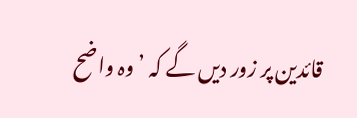قائدین پر زور دیں گے کہ ’وہ واضح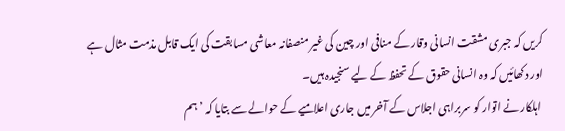کریں کہ جبری مشقت انسانی وقار کے منافی اور چین کی غیر منصفانہ معاشی مسابقت کی ایک قابل مذمت مثال ہے اور دکھائیں کہ وہ انسانی حقوق کے تحفظ کے لیے سنجیدہ ہیں۔
 اہلکار نے اتوار کو سربراہی اجلاس کے آخر میں جاری اعلامیے کے حوالے سے بتایا کہ ’ہم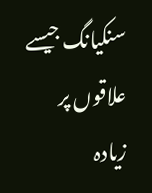سنکیانگ جیسے علاقوں پر زیادہ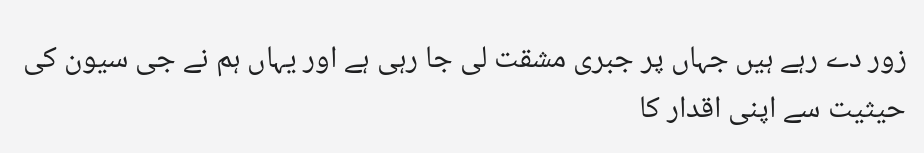زور دے رہے ہیں جہاں پر جبری مشقت لی جا رہی ہے اور یہاں ہم نے جی سیون کی حیثیت سے اپنی اقدار کا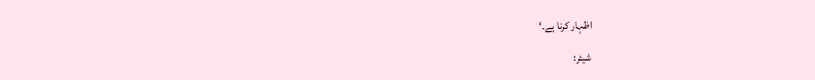اظہار کرنا ہے۔‘

شیئر: